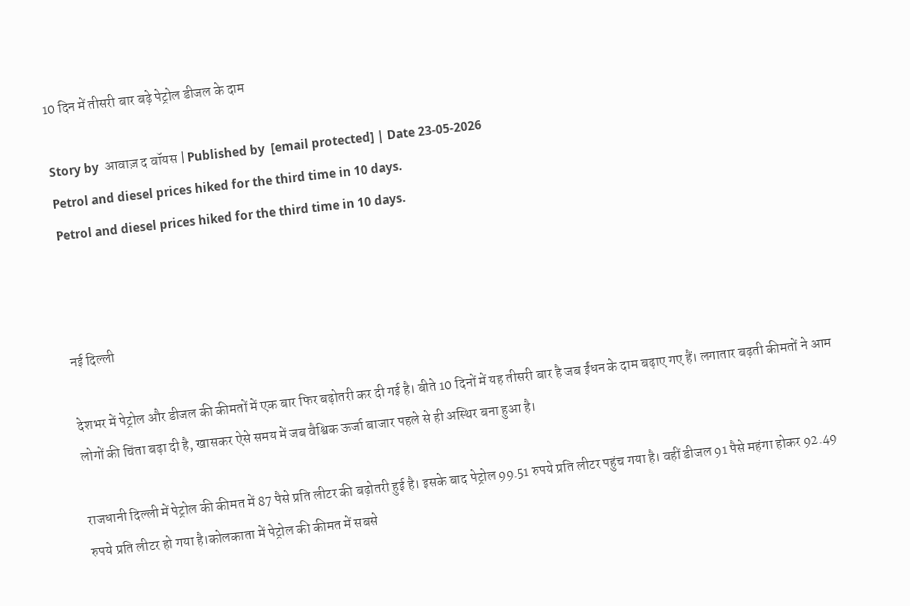10 दिन में तीसरी बार बढ़े पेट्रोल डीजल के दाम

Story by  आवाज़ द वॉयस | Published by  [email protected] | Date 23-05-2026
Petrol and diesel prices hiked for the third time in 10 days.
Petrol and diesel prices hiked for the third time in 10 days.



नई दिल्ली

देशभर में पेट्रोल और डीजल की कीमतों में एक बार फिर बढ़ोतरी कर दी गई है। बीते 10 दिनों में यह तीसरी बार है जब ईंधन के दाम बढ़ाए गए हैं। लगातार बढ़ती कीमतों ने आम लोगों की चिंता बढ़ा दी है, खासकर ऐसे समय में जब वैश्विक ऊर्जा बाजार पहले से ही अस्थिर बना हुआ है।

राजधानी दिल्ली में पेट्रोल की कीमत में 87 पैसे प्रति लीटर की बढ़ोतरी हुई है। इसके बाद पेट्रोल 99.51 रुपये प्रति लीटर पहुंच गया है। वहीं डीजल 91 पैसे महंगा होकर 92.49 रुपये प्रति लीटर हो गया है।कोलकाता में पेट्रोल की कीमत में सबसे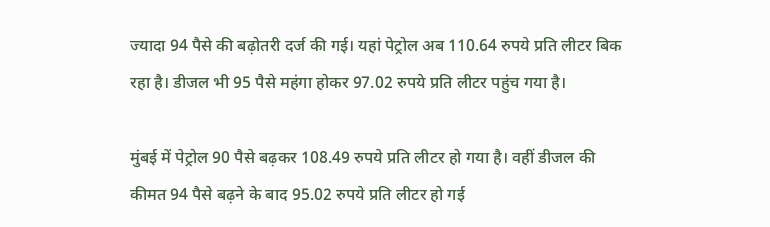ज्यादा 94 पैसे की बढ़ोतरी दर्ज की गई। यहां पेट्रोल अब 110.64 रुपये प्रति लीटर बिक रहा है। डीजल भी 95 पैसे महंगा होकर 97.02 रुपये प्रति लीटर पहुंच गया है।

मुंबई में पेट्रोल 90 पैसे बढ़कर 108.49 रुपये प्रति लीटर हो गया है। वहीं डीजल की कीमत 94 पैसे बढ़ने के बाद 95.02 रुपये प्रति लीटर हो गई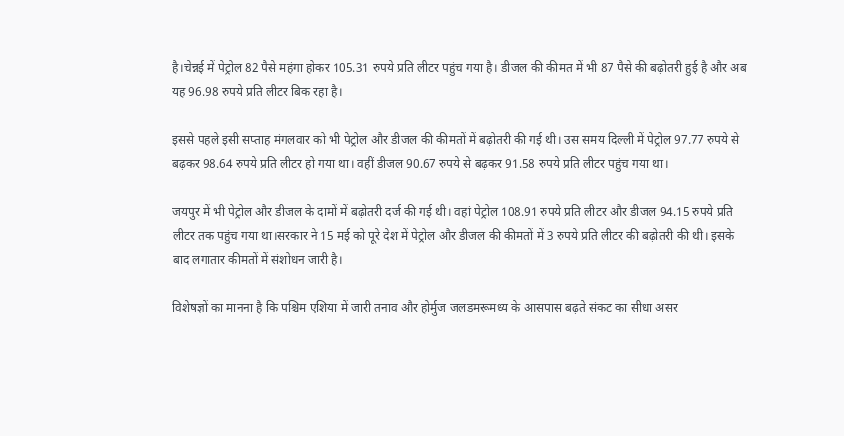है।चेन्नई में पेट्रोल 82 पैसे महंगा होकर 105.31 रुपये प्रति लीटर पहुंच गया है। डीजल की कीमत में भी 87 पैसे की बढ़ोतरी हुई है और अब यह 96.98 रुपये प्रति लीटर बिक रहा है।

इससे पहले इसी सप्ताह मंगलवार को भी पेट्रोल और डीजल की कीमतों में बढ़ोतरी की गई थी। उस समय दिल्ली में पेट्रोल 97.77 रुपये से बढ़कर 98.64 रुपये प्रति लीटर हो गया था। वहीं डीजल 90.67 रुपये से बढ़कर 91.58 रुपये प्रति लीटर पहुंच गया था।

जयपुर में भी पेट्रोल और डीजल के दामों में बढ़ोतरी दर्ज की गई थी। वहां पेट्रोल 108.91 रुपये प्रति लीटर और डीजल 94.15 रुपये प्रति लीटर तक पहुंच गया था।सरकार ने 15 मई को पूरे देश में पेट्रोल और डीजल की कीमतों में 3 रुपये प्रति लीटर की बढ़ोतरी की थी। इसके बाद लगातार कीमतों में संशोधन जारी है।

विशेषज्ञों का मानना है कि पश्चिम एशिया में जारी तनाव और होर्मुज जलडमरूमध्य के आसपास बढ़ते संकट का सीधा असर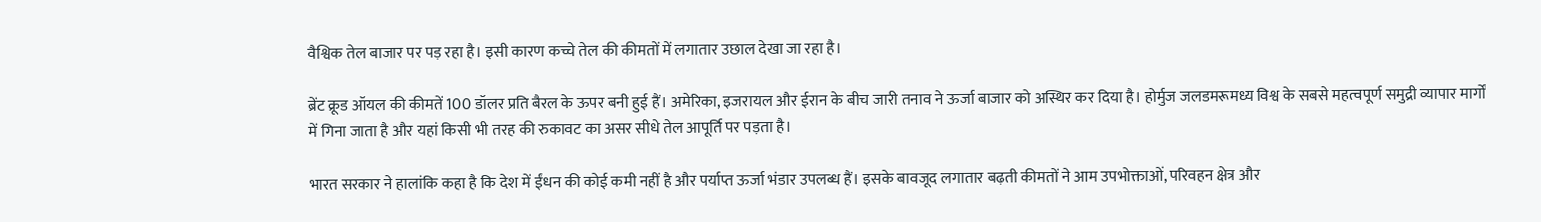वैश्विक तेल बाजार पर पड़ रहा है। इसी कारण कच्चे तेल की कीमतों में लगातार उछाल देखा जा रहा है।

ब्रेंट क्रूड ऑयल की कीमतें 100 डॉलर प्रति बैरल के ऊपर बनी हुई हैं। अमेरिका, इजरायल और ईरान के बीच जारी तनाव ने ऊर्जा बाजार को अस्थिर कर दिया है। होर्मुज जलडमरूमध्य विश्व के सबसे महत्वपूर्ण समुद्री व्यापार मार्गों में गिना जाता है और यहां किसी भी तरह की रुकावट का असर सीधे तेल आपूर्ति पर पड़ता है।

भारत सरकार ने हालांकि कहा है कि देश में ईंधन की कोई कमी नहीं है और पर्याप्त ऊर्जा भंडार उपलब्ध हैं। इसके बावजूद लगातार बढ़ती कीमतों ने आम उपभोक्ताओं, परिवहन क्षेत्र और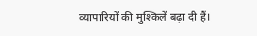व्यापारियों की मुश्किलें बढ़ा दी हैं।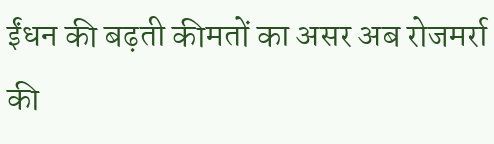ईंधन की बढ़ती कीमतों का असर अब रोजमर्रा की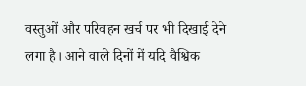वस्तुओं और परिवहन खर्च पर भी दिखाई देने लगा है। आने वाले दिनों में यदि वैश्विक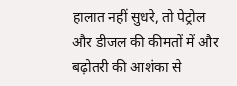हालात नहीं सुधरे, तो पेट्रोल और डीजल की कीमतों में और बढ़ोतरी की आशंका से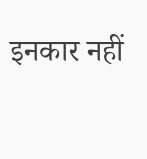इनकार नहीं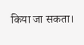किया जा सकता।